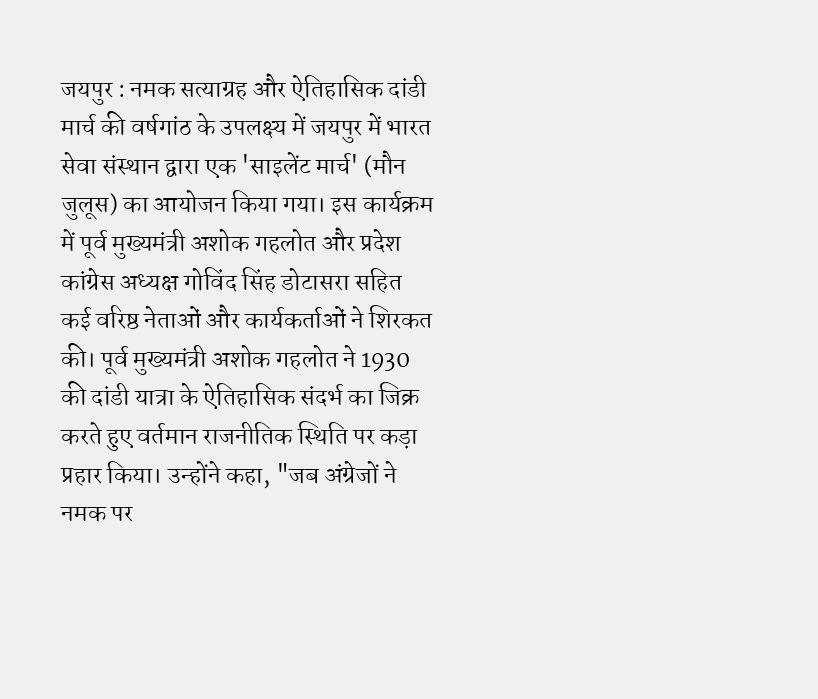जयपुर : नमक सत्याग्रह और ऐतिहासिक दांडी मार्च की वर्षगांठ के उपलक्ष्य में जयपुर में भारत सेवा संस्थान द्वारा एक 'साइलेंट मार्च' (मौन जुलूस) का आयोजन किया गया। इस कार्यक्रम में पूर्व मुख्यमंत्री अशोक गहलोत और प्रदेश कांग्रेस अध्यक्ष गोविंद सिंह डोटासरा सहित कई वरिष्ठ नेताओं और कार्यकर्ताओं ने शिरकत की। पूर्व मुख्यमंत्री अशोक गहलोत ने 1930 की दांडी यात्रा के ऐतिहासिक संदर्भ का जिक्र करते हुए वर्तमान राजनीतिक स्थिति पर कड़ा प्रहार किया। उन्होंने कहा, "जब अंग्रेजों ने नमक पर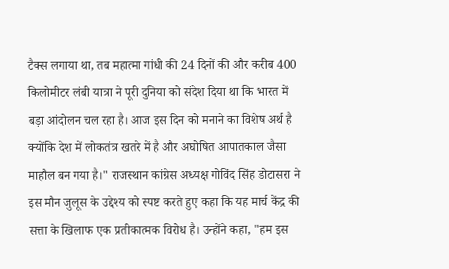टैक्स लगाया था, तब महात्मा गांधी की 24 दिनों की और करीब 400 किलोमीटर लंबी यात्रा ने पूरी दुनिया को संदेश दिया था कि भारत में बड़ा आंदोलन चल रहा है। आज इस दिन को मनाने का विशेष अर्थ है क्योंकि देश में लोकतंत्र खतरे में है और अघोषित आपातकाल जैसा माहौल बन गया है।" राजस्थान कांग्रेस अध्यक्ष गोविंद सिंह डोटासरा ने इस मौन जुलूस के उद्देश्य को स्पष्ट करते हुए कहा कि यह मार्च केंद्र की सत्ता के खिलाफ एक प्रतीकात्मक विरोध है। उन्होंने कहा, "हम इस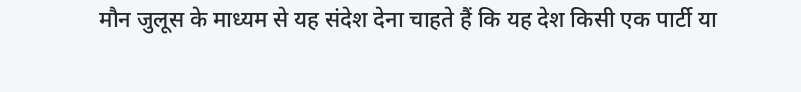मौन जुलूस के माध्यम से यह संदेश देना चाहते हैं कि यह देश किसी एक पार्टी या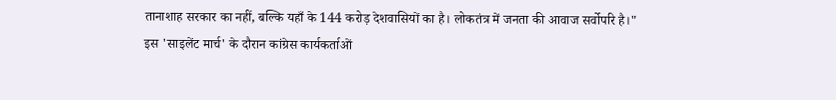तानाशाह सरकार का नहीं, बल्कि यहाँ के 144 करोड़ देशवासियों का है। लोकतंत्र में जनता की आवाज सर्वोपरि है।"
इस 'साइलेंट मार्च' के दौरान कांग्रेस कार्यकर्ताओं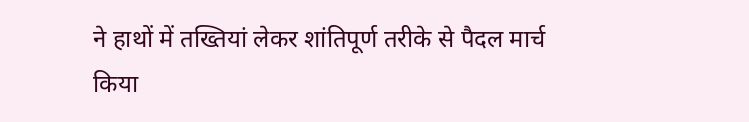ने हाथों में तख्तियां लेकर शांतिपूर्ण तरीके से पैदल मार्च किया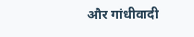और गांधीवादी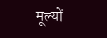मूल्यों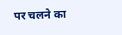पर चलने का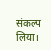संकल्प लिया।